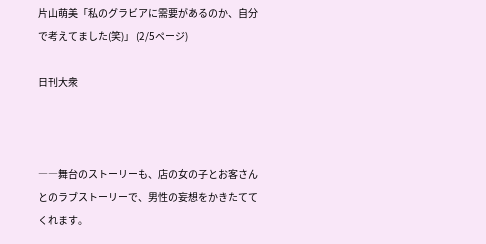片山萌美「私のグラビアに需要があるのか、自分で考えてました(笑)」 (2/5ページ)

日刊大衆



――舞台のストーリーも、店の女の子とお客さんとのラブストーリーで、男性の妄想をかきたててくれます。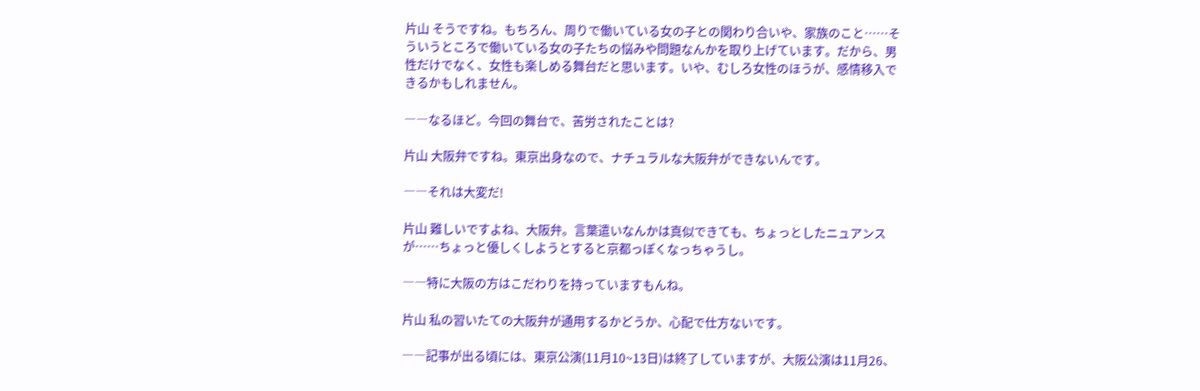片山 そうですね。もちろん、周りで働いている女の子との関わり合いや、家族のこと……そういうところで働いている女の子たちの悩みや問題なんかを取り上げています。だから、男性だけでなく、女性も楽しめる舞台だと思います。いや、むしろ女性のほうが、感情移入できるかもしれません。

――なるほど。今回の舞台で、苦労されたことは?

片山 大阪弁ですね。東京出身なので、ナチュラルな大阪弁ができないんです。

――それは大変だ!

片山 難しいですよね、大阪弁。言葉遣いなんかは真似できても、ちょっとしたニュアンスが……ちょっと優しくしようとすると京都っぽくなっちゃうし。

――特に大阪の方はこだわりを持っていますもんね。

片山 私の習いたての大阪弁が通用するかどうか、心配で仕方ないです。

――記事が出る頃には、東京公演(11月10~13日)は終了していますが、大阪公演は11月26、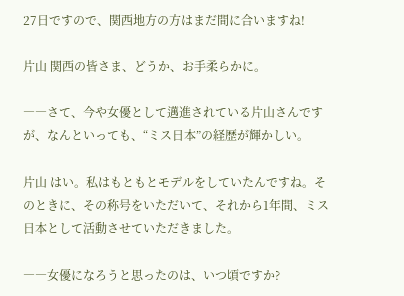27日ですので、関西地方の方はまだ間に合いますね!

片山 関西の皆さま、どうか、お手柔らかに。

――さて、今や女優として邁進されている片山さんですが、なんといっても、“ミス日本”の経歴が輝かしい。

片山 はい。私はもともとモデルをしていたんですね。そのときに、その称号をいただいて、それから1年間、ミス日本として活動させていただきました。

――女優になろうと思ったのは、いつ頃ですか?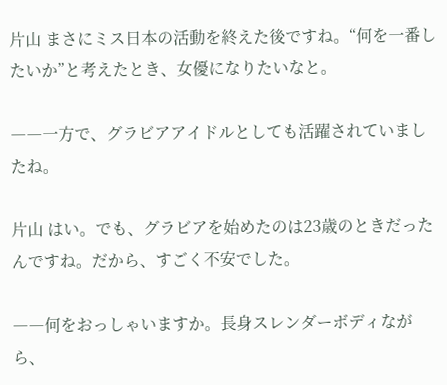片山 まさにミス日本の活動を終えた後ですね。“何を一番したいか”と考えたとき、女優になりたいなと。

――一方で、グラビアアイドルとしても活躍されていましたね。

片山 はい。でも、グラビアを始めたのは23歳のときだったんですね。だから、すごく不安でした。

――何をおっしゃいますか。長身スレンダーボディながら、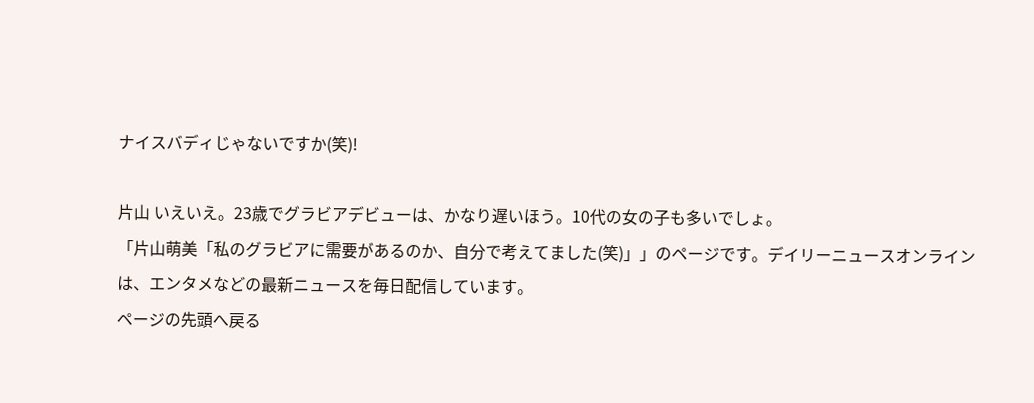ナイスバディじゃないですか(笑)!

片山 いえいえ。23歳でグラビアデビューは、かなり遅いほう。10代の女の子も多いでしょ。
「片山萌美「私のグラビアに需要があるのか、自分で考えてました(笑)」」のページです。デイリーニュースオンラインは、エンタメなどの最新ニュースを毎日配信しています。
ページの先頭へ戻る